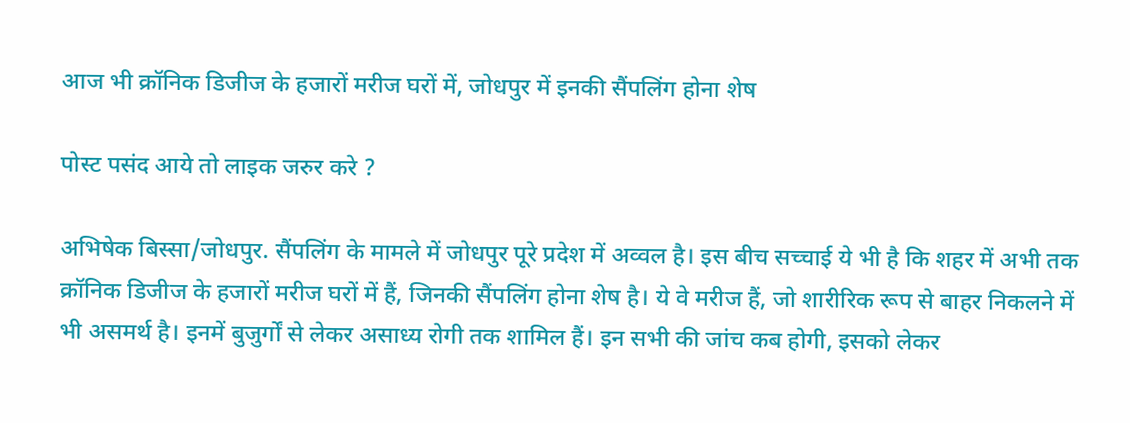आज भी क्रॉनिक डिजीज के हजारों मरीज घरों में, जोधपुर में इनकी सैंपलिंग होना शेष

पोस्ट पसंद आये तो लाइक जरुर करे ?

अभिषेक बिस्सा/जोधपुर. सैंपलिंग के मामले में जोधपुर पूरे प्रदेश में अव्वल है। इस बीच सच्चाई ये भी है कि शहर में अभी तक क्रॉनिक डिजीज के हजारों मरीज घरों में हैं, जिनकी सैंपलिंग होना शेष है। ये वे मरीज हैं, जो शारीरिक रूप से बाहर निकलने में भी असमर्थ है। इनमें बुजुर्गों से लेकर असाध्य रोगी तक शामिल हैं। इन सभी की जांच कब होगी, इसको लेकर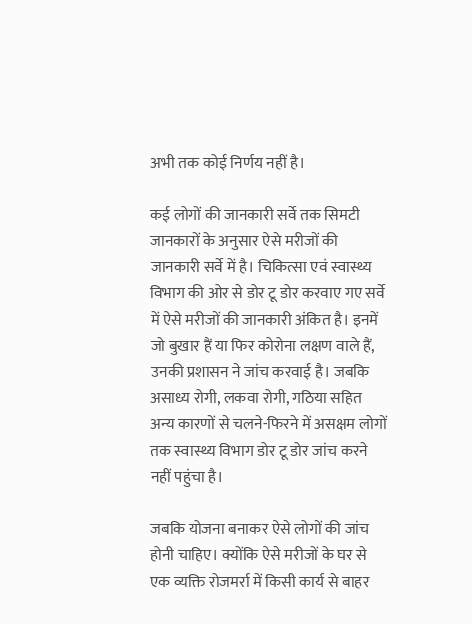अभी तक कोई निर्णय नहीं है।

कई लोगों की जानकारी सर्वे तक सिमटी
जानकारों के अनुसार ऐसे मरीजों की जानकारी सर्वे में है। चिकित्सा एवं स्वास्थ्य विभाग की ओर से डोर टू डोर करवाए गए सर्वे में ऐसे मरीजों की जानकारी अंकित है। इनमें जो बुखार हैं या फिर कोरोना लक्षण वाले हैं, उनकी प्रशासन ने जांच करवाई है। जबकि असाध्य रोगी, लकवा रोगी, गठिया सहित अन्य कारणों से चलने-फिरने में असक्षम लोगों तक स्वास्थ्य विभाग डोर टू डोर जांच करने नहीं पहुंचा है।

जबकि योजना बनाकर ऐसे लोगों की जांच होनी चाहिए। क्योंकि ऐसे मरीजों के घर से एक व्यक्ति रोजमर्रा में किसी कार्य से बाहर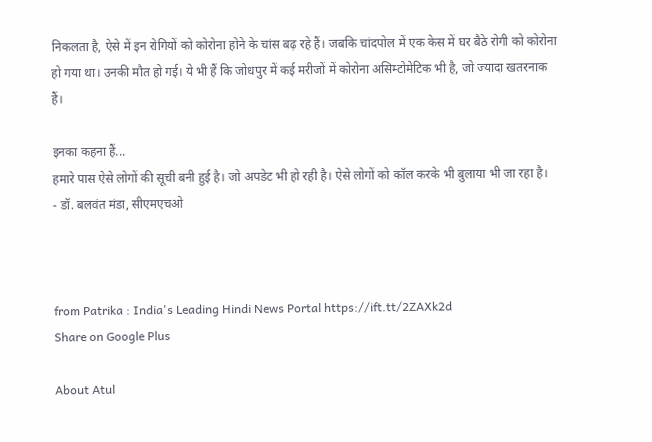निकलता है, ऐसे में इन रोगियों को कोरोना होने के चांस बढ़ रहे हैं। जबकि चांदपोल में एक केस में घर बैठे रोगी को कोरोना हो गया था। उनकी मौत हो गई। ये भी हैं कि जोधपुर में कई मरीजों में कोरोना असिम्टोमेटिक भी है, जो ज्यादा खतरनाक हैं।

इनका कहना हैं...
हमारे पास ऐसे लोगों की सूची बनी हुई है। जो अपडेट भी हो रही है। ऐसे लोगों को कॉल करके भी बुलाया भी जा रहा है।
- डॉ. बलवंत मंडा, सीएमएचओ



from Patrika : India's Leading Hindi News Portal https://ift.tt/2ZAXk2d
Share on Google Plus

About Atul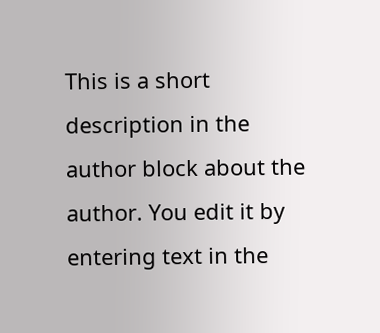This is a short description in the author block about the author. You edit it by entering text in the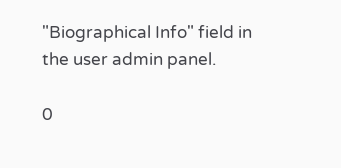"Biographical Info" field in the user admin panel.

0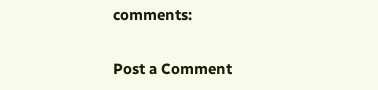comments:

Post a Comment